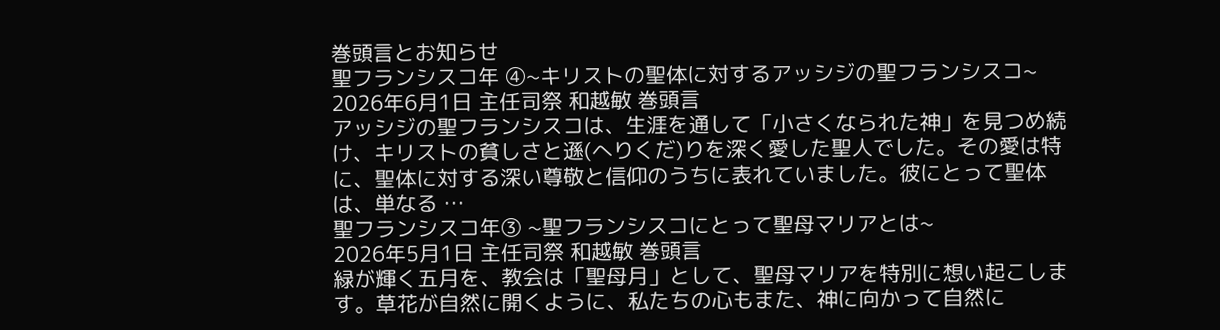巻頭言とお知らせ
聖フランシスコ年 ④~キリストの聖体に対するアッシジの聖フランシスコ~
2026年6月1日 主任司祭 和越敏 巻頭言
アッシジの聖フランシスコは、生涯を通して「小さくなられた神」を見つめ続け、キリストの貧しさと遜(へりくだ)りを深く愛した聖人でした。その愛は特に、聖体に対する深い尊敬と信仰のうちに表れていました。彼にとって聖体は、単なる …
聖フランシスコ年③ ~聖フランシスコにとって聖母マリアとは~
2026年5月1日 主任司祭 和越敏 巻頭言
緑が輝く五月を、教会は「聖母月」として、聖母マリアを特別に想い起こします。草花が自然に開くように、私たちの心もまた、神に向かって自然に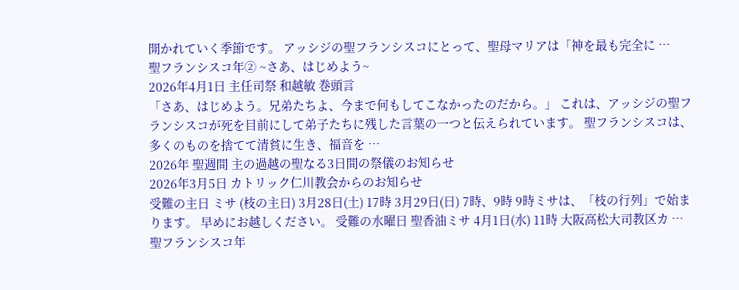開かれていく季節です。 アッシジの聖フランシスコにとって、聖母マリアは「神を最も完全に …
聖フランシスコ年② ~さあ、はじめよう~
2026年4月1日 主任司祭 和越敏 巻頭言
「さあ、はじめよう。兄弟たちよ、今まで何もしてこなかったのだから。」 これは、アッシジの聖フランシスコが死を目前にして弟子たちに残した言葉の一つと伝えられています。 聖フランシスコは、多くのものを捨てて清貧に生き、福音を …
2026年 聖週間 主の過越の聖なる3日間の祭儀のお知らせ
2026年3月5日 カトリック仁川教会からのお知らせ
受難の主日 ミサ (枝の主日) 3月28日(土) 17時 3月29日(日) 7時、9時 9時ミサは、「枝の行列」で始まります。 早めにお越しください。 受難の水曜日 聖香油ミサ 4月1日(水) 11時 大阪高松大司教区カ …
聖フランシスコ年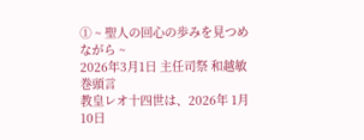① ~ 聖人の回心の歩みを見つめながら ~
2026年3月1日 主任司祭 和越敏 巻頭言
教皇レオ十四世は、2026年 1月10日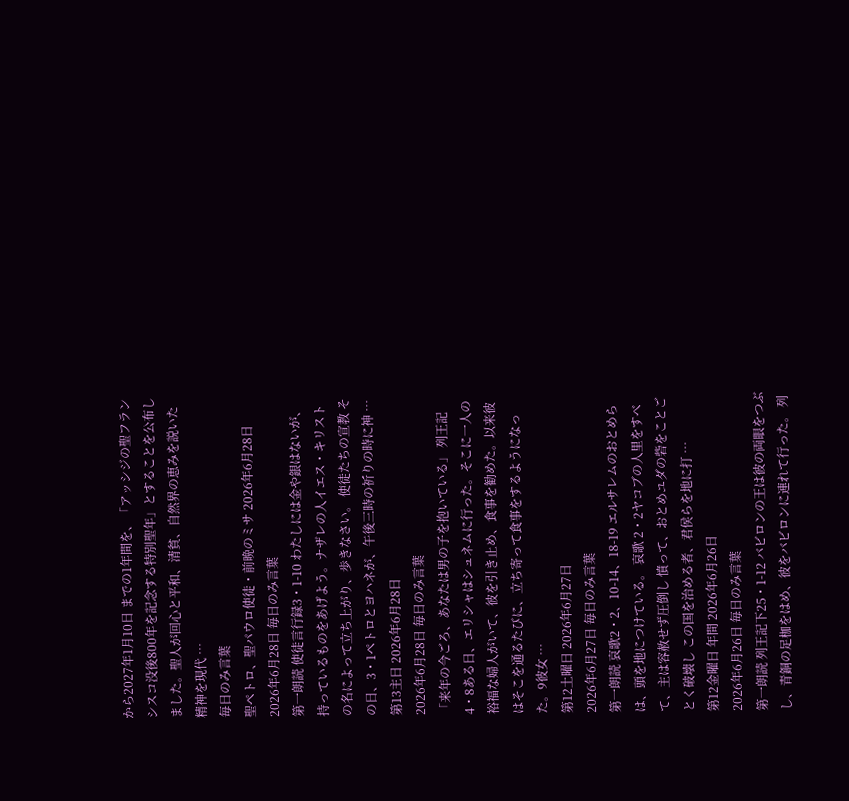から2027年1月10日 までの1年間を、「アッシジの聖フランシスコ没後800年を記念する特別聖年」とすることを公布しました。聖人が回心と平和、清貧、自然界の恵みを説いた精神を現代 …
毎日のみ言葉
聖ペトロ、聖パウロ使徒・前晩のミサ 2026年6月28日
2026年6月28日 毎日のみ言葉
第一朗読 使徒言行録3・1-10 わたしには金や銀はないが、持っているものをあげよう。ナザレの人イエス・キリストの名によって立ち上がり、歩きなさい。 使徒たちの宣教 その日、3・1ペトロとヨハネが、午後三時の祈りの時に神 …
第13主日 2026年6月28日
2026年6月28日 毎日のみ言葉
「来年の今ごろ、あなたは男の子を抱いている」 列王記 4・8ある日、エリシャはシュネムに行った。そこに一人の裕福な婦人がいて、彼を引き止め、食事を勧めた。以来彼はそこを通るたびに、立ち寄って食事をするようになった。9彼女 …
第12土曜日 2026年6月27日
2026年6月27日 毎日のみ言葉
第一朗読 哀歌2・2、10-14、18-19 エルサレムのおとめらは、頭を地につけている。 哀歌 2・2ヤコブの人里をすべて、主は容赦せず圧倒し 憤って、おとめユダの砦をことごとく破壊し この国を治める者、君侯らを地に打 …
第12金曜日 年間 2026年6月26日
2026年6月26日 毎日のみ言葉
第一朗読 列王記下25・1-12 バビロンの王は彼の両眼をつぶし、青銅の足枷をはめ、彼をバビロンに連れて行った。 列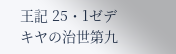王記 25・1ゼデキヤの治世第九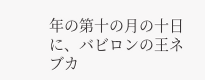年の第十の月の十日に、バビロンの王ネブカ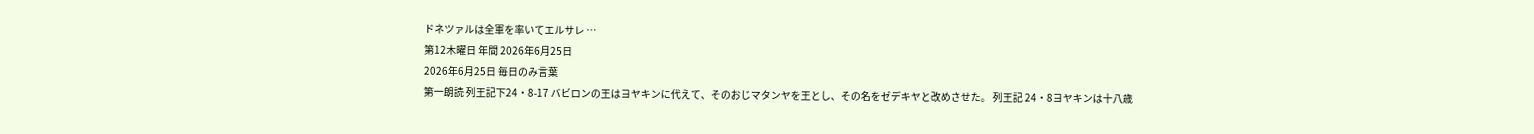ドネツァルは全軍を率いてエルサレ …
第12木曜日 年間 2026年6月25日
2026年6月25日 毎日のみ言葉
第一朗読 列王記下24・8-17 バビロンの王はヨヤキンに代えて、そのおじマタンヤを王とし、その名をゼデキヤと改めさせた。 列王記 24・8ヨヤキンは十八歳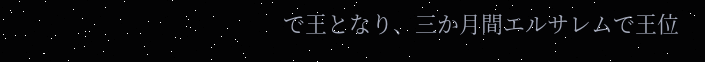で王となり、三か月間エルサレムで王位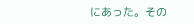にあった。その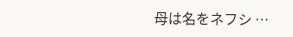母は名をネフシ …